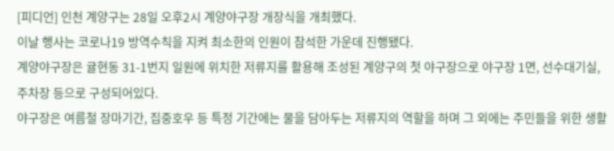[피디언] 인천 계양구는 28일 오후2시 계양야구장 개장식을 개최했다.
이날 행사는 코로나19 방역수칙을 지켜 최소한의 인원이 참석한 가운데 진행됐다.
계양야구장은 귤현동 31-1번지 일원에 위치한 저류지를 활용해 조성된 계양구의 첫 야구장으로 야구장 1면, 선수대기실, 주차장 등으로 구성되어있다.
야구장은 여름철 장마기간, 집중호우 등 특정 기간에는 물을 담아두는 저류지의 역할을 하며 그 외에는 주민들을 위한 생활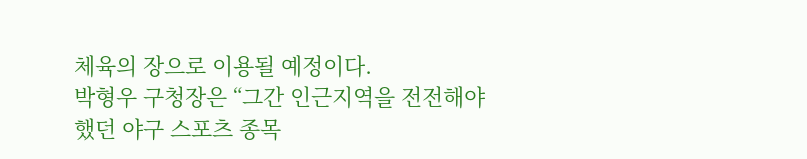체육의 장으로 이용될 예정이다.
박형우 구청장은 “그간 인근지역을 전전해야했던 야구 스포츠 종목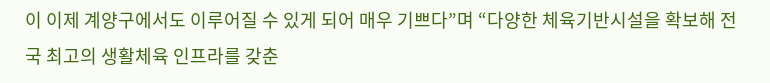이 이제 계양구에서도 이루어질 수 있게 되어 매우 기쁘다”며 “다양한 체육기반시설을 확보해 전국 최고의 생활체육 인프라를 갖춘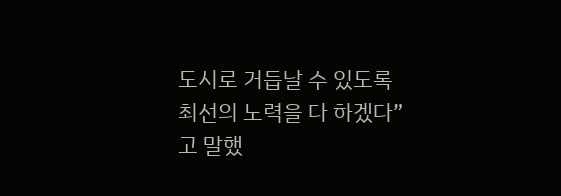도시로 거듭날 수 있도록 최선의 노력을 다 하겠다”고 말했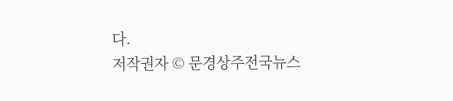다.
저작권자 © 문경상주전국뉴스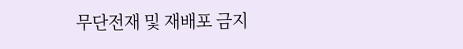무단전재 및 재배포 금지